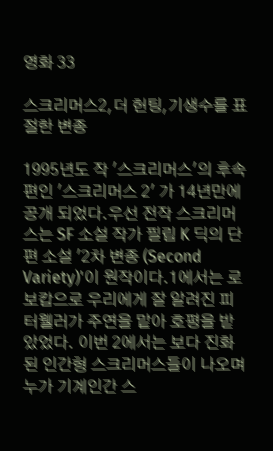영화 33

스크리머스2,더 헌팅,기생수를 표절한 변종

1995년도 작 '스크리머스'의 후속편인 '스크리머스 2' 가 14년만에 공개 되었다.우선 전작 스크리머스는 SF 소설 작가 필립 K 딕의 단편 소설 '2차 변종 (Second Variety)'이 원작이다.1에서는 로보캅으로 우리에게 잘 알려진 피터웰러가 주연을 맡아 호평을 받았었다. 이번 2에서는 보다 진화된 인간형 스크리머스들이 나오며 누가 기계인간 스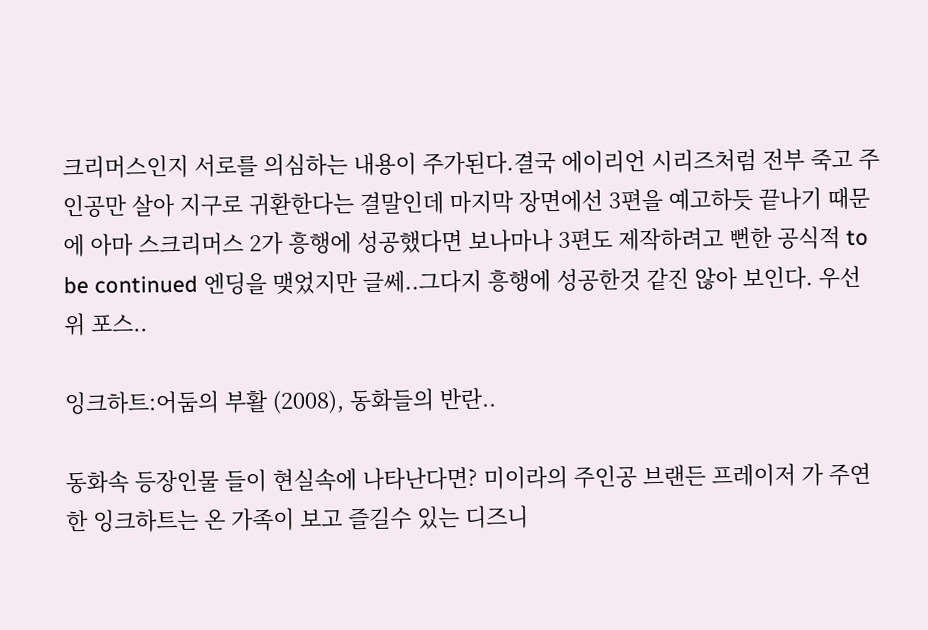크리머스인지 서로를 의심하는 내용이 주가된다.결국 에이리언 시리즈처럼 전부 죽고 주인공만 살아 지구로 귀환한다는 결말인데 마지막 장면에선 3편을 예고하듯 끝나기 때문에 아마 스크리머스 2가 흥행에 성공했다면 보나마나 3편도 제작하려고 뻔한 공식적 to be continued 엔딩을 맺었지만 글쎄..그다지 흥행에 성공한것 같진 않아 보인다. 우선 위 포스..

잉크하트:어둠의 부활 (2008), 동화들의 반란..

동화속 등장인물 들이 현실속에 나타난다면? 미이라의 주인공 브랜든 프레이저 가 주연한 잉크하트는 온 가족이 보고 즐길수 있는 디즈니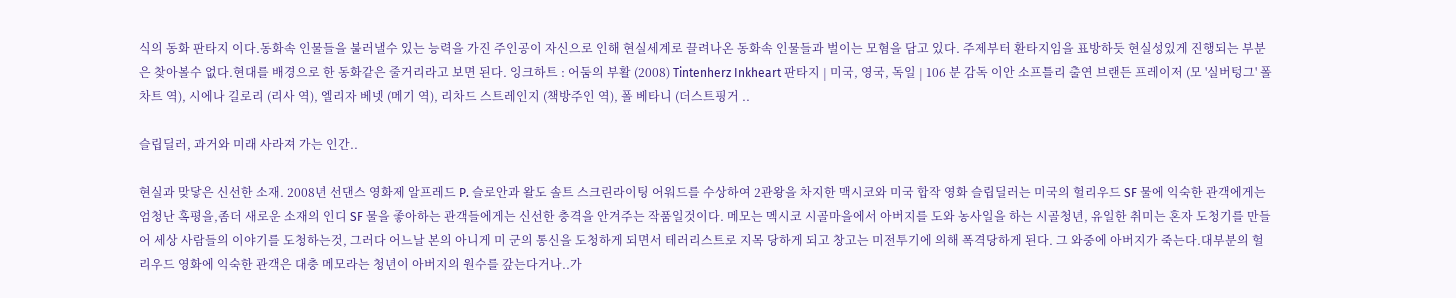식의 동화 판타지 이다.동화속 인물들을 불러낼수 있는 능력을 가진 주인공이 자신으로 인해 현실세계로 끌려나온 동화속 인물들과 벌이는 모혐을 담고 있다. 주제부터 환타지임을 표방하듯 현실성있게 진행되는 부분은 찾아볼수 없다.현대를 배경으로 한 동화같은 줄거리라고 보면 된다. 잉크하트 : 어둠의 부활 (2008) Tintenherz Inkheart 판타지 | 미국, 영국, 독일 | 106 분 감독 이안 소프틀리 출연 브랜든 프레이저 (모 '실버텅그' 폴차트 역), 시에나 길로리 (리사 역), 엘리자 베넷 (메기 역), 리차드 스트레인지 (책방주인 역), 폴 베타니 (더스트핑거 ..

슬립딜러, 과거와 미래 사라져 가는 인간..

현실과 맞닿은 신선한 소재. 2008년 선댄스 영화제 알프레드 P. 슬로안과 왈도 솔트 스크린라이팅 어워드를 수상하여 2관왕을 차지한 맥시코와 미국 합작 영화 슬립딜러는 미국의 헐리우드 SF 물에 익숙한 관객에게는 엄청난 혹평을,좀더 새로운 소재의 인디 SF 물을 좋아하는 관객들에게는 신선한 충격을 안겨주는 작품일것이다. 메모는 멕시코 시골마을에서 아버지를 도와 농사일을 하는 시골청년, 유일한 취미는 혼자 도청기를 만들어 세상 사람들의 이야기를 도청하는것, 그러다 어느날 본의 아니게 미 군의 통신을 도청하게 되면서 테러리스트로 지목 당하게 되고 창고는 미전투기에 의해 폭격당하게 된다. 그 와중에 아버지가 죽는다.대부분의 헐리우드 영화에 익숙한 관객은 대충 메모라는 청년이 아버지의 원수를 갚는다거나..가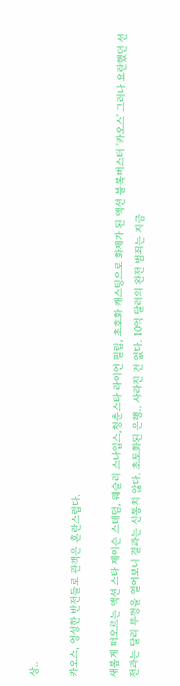상..

카오스, 엉성한 반전들로 관객은 혼란스럽다.

새롭게 떠오르는 액션 스타 제이슨 스테덤, 웨슬리 스나입스,청춘스타 라이언 필립, 초호화 캐스팅으로 화제가 된 액션 블록버스터 '카오스' 그러나 요란했던 선전과는 달리 뚜껑을 열어보니 결과는 신통치 않다. 초토화된 은행.. 사라진 건 없다. 10억 달러의 완전 범죄는 지금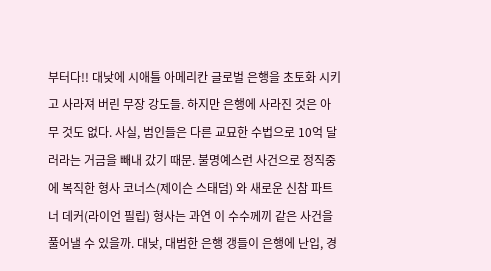부터다!! 대낮에 시애틀 아메리칸 글로벌 은행을 초토화 시키고 사라져 버린 무장 강도들. 하지만 은행에 사라진 것은 아무 것도 없다. 사실, 범인들은 다른 교묘한 수법으로 10억 달러라는 거금을 빼내 갔기 때문. 불명예스런 사건으로 정직중에 복직한 형사 코너스(제이슨 스태덤) 와 새로운 신참 파트너 데커(라이언 필립) 형사는 과연 이 수수께끼 같은 사건을 풀어낼 수 있을까. 대낮, 대범한 은행 갱들이 은행에 난입, 경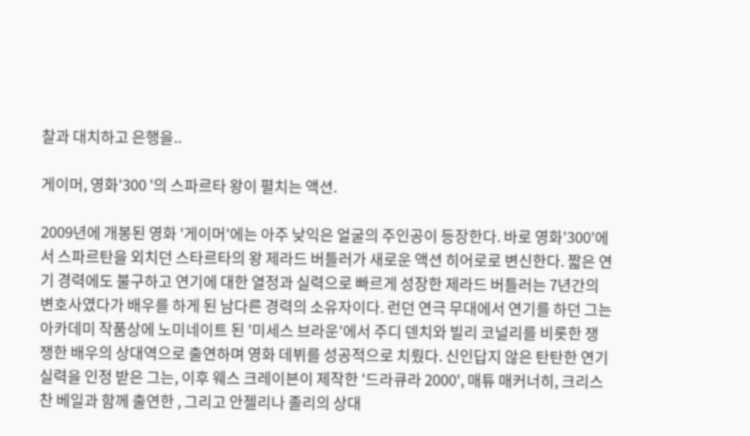찰과 대치하고 은행을..

게이머, 영화'300 '의 스파르타 왕이 펼치는 액션.

2009년에 개봉된 영화 '게이머'에는 아주 낮익은 얼굴의 주인공이 등장한다. 바로 영화'300'에서 스파르탄을 외치던 스타르타의 왕 제라드 버틀러가 새로운 액션 히어로로 변신한다. 짧은 연기 경력에도 불구하고 연기에 대한 열정과 실력으로 빠르게 성장한 제라드 버틀러는 7년간의 변호사였다가 배우를 하게 된 남다른 경력의 소유자이다. 런던 연극 무대에서 연기를 하던 그는 아카데미 작품상에 노미네이트 된 '미세스 브라운'에서 주디 덴치와 빌리 코널리를 비롯한 쟁쟁한 배우의 상대역으로 출연하며 영화 데뷔를 성공적으로 치뤘다. 신인답지 않은 탄탄한 연기 실력을 인정 받은 그는, 이후 웨스 크레이븐이 제작한 '드라큐라 2000', 매튜 매커너히, 크리스찬 베일과 함께 출연한 , 그리고 안젤리나 졸리의 상대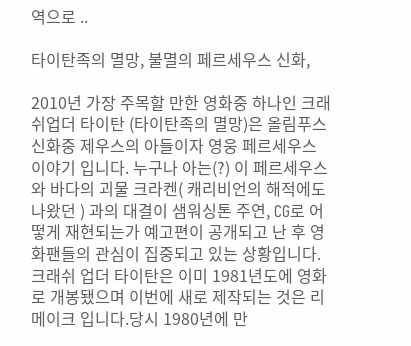역으로 ..

타이탄족의 멸망, 불멸의 페르세우스 신화,

2010년 가장 주목할 만한 영화중 하나인 크래쉬업더 타이탄 (타이탄족의 멸망)은 올림푸스 신화중 제우스의 아들이자 영웅 페르세우스 이야기 입니다. 누구나 아는(?) 이 페르세우스와 바다의 괴물 크라켄( 캐리비언의 해적에도 나왔던 ) 과의 대결이 샘워싱톤 주연, CG로 어떻게 재현되는가 예고편이 공개되고 난 후 영화팬들의 관심이 집중되고 있는 상황입니다.크래쉬 업더 타이탄은 이미 1981년도에 영화로 개봉됐으며 이번에 새로 제작되는 것은 리메이크 입니다.당시 1980년에 만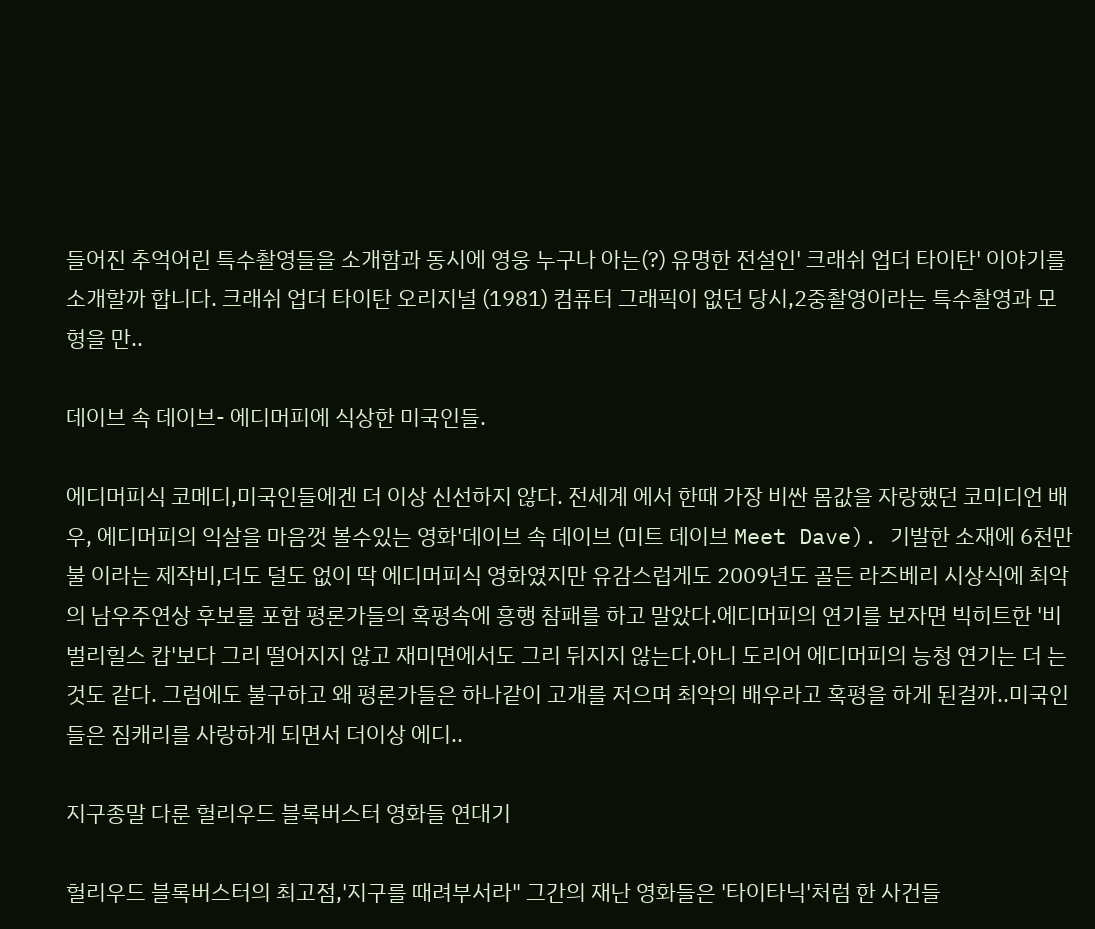들어진 추억어린 특수촬영들을 소개함과 동시에 영웅 누구나 아는(?) 유명한 전설인' 크래쉬 업더 타이탄' 이야기를 소개할까 합니다. 크래쉬 업더 타이탄 오리지널 (1981) 컴퓨터 그래픽이 없던 당시,2중촬영이라는 특수촬영과 모형을 만..

데이브 속 데이브- 에디머피에 식상한 미국인들.

에디머피식 코메디,미국인들에겐 더 이상 신선하지 않다. 전세계 에서 한때 가장 비싼 몸값을 자랑했던 코미디언 배우, 에디머피의 익살을 마음껏 볼수있는 영화'데이브 속 데이브 (미트 데이브 Meet Dave). 기발한 소재에 6천만불 이라는 제작비,더도 덜도 없이 딱 에디머피식 영화였지만 유감스럽게도 2009년도 골든 라즈베리 시상식에 최악의 남우주연상 후보를 포함 평론가들의 혹평속에 흥행 참패를 하고 말았다.에디머피의 연기를 보자면 빅히트한 '비벌리힐스 캅'보다 그리 떨어지지 않고 재미면에서도 그리 뒤지지 않는다.아니 도리어 에디머피의 능청 연기는 더 는것도 같다. 그럼에도 불구하고 왜 평론가들은 하나같이 고개를 저으며 최악의 배우라고 혹평을 하게 된걸까..미국인들은 짐캐리를 사랑하게 되면서 더이상 에디..

지구종말 다룬 헐리우드 블록버스터 영화들 연대기

헐리우드 블록버스터의 최고점,'지구를 때려부서라" 그간의 재난 영화들은 '타이타닉'처럼 한 사건들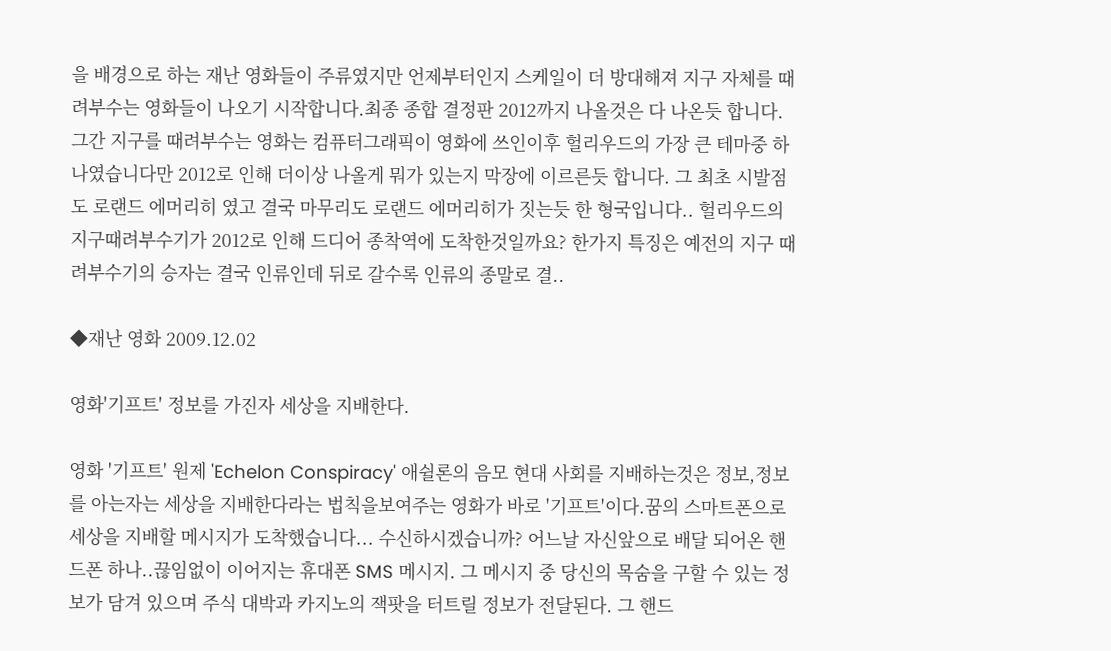을 배경으로 하는 재난 영화들이 주류였지만 언제부터인지 스케일이 더 방대해져 지구 자체를 때려부수는 영화들이 나오기 시작합니다.최종 종합 결정판 2012까지 나올것은 다 나온듯 합니다.그간 지구를 때려부수는 영화는 컴퓨터그래픽이 영화에 쓰인이후 헐리우드의 가장 큰 테마중 하나였습니다만 2012로 인해 더이상 나올게 뭐가 있는지 막장에 이르른듯 합니다. 그 최초 시발점도 로랜드 에머리히 였고 결국 마무리도 로랜드 에머리히가 짓는듯 한 형국입니다.. 헐리우드의 지구때려부수기가 2012로 인해 드디어 종착역에 도착한것일까요? 한가지 특징은 예전의 지구 때려부수기의 승자는 결국 인류인데 뒤로 갈수록 인류의 종말로 결..

◆재난 영화 2009.12.02

영화'기프트' 정보를 가진자 세상을 지배한다.

영화 '기프트' 원제 'Echelon Conspiracy' 애쉴론의 음모 현대 사회를 지배하는것은 정보,정보를 아는자는 세상을 지배한다라는 법칙을보여주는 영화가 바로 '기프트'이다.꿈의 스마트폰으로 세상을 지배할 메시지가 도착했습니다... 수신하시겠습니까? 어느날 자신앞으로 배달 되어온 핸드폰 하나..끊임없이 이어지는 휴대폰 SMS 메시지. 그 메시지 중 당신의 목숨을 구할 수 있는 정보가 담겨 있으며 주식 대박과 카지노의 잭팟을 터트릴 정보가 전달된다. 그 핸드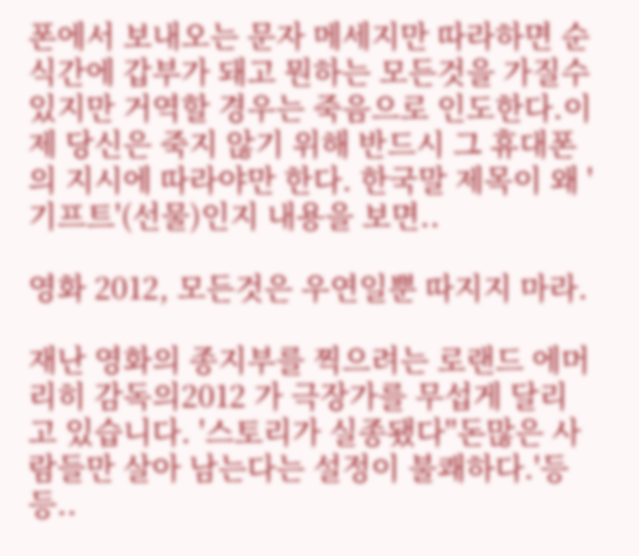폰에서 보내오는 문자 메세지만 따라하면 순식간에 갑부가 돼고 뭔하는 모든것을 가질수 있지만 거역할 경우는 죽음으로 인도한다.이제 당신은 죽지 않기 위해 반드시 그 휴대폰의 지시에 따라야만 한다. 한국말 제목이 왜 '기프트'(선물)인지 내용을 보면..

영화 2012, 모든것은 우연일뿐 따지지 마라.

재난 영화의 종지부를 찍으려는 로랜드 에머리히 감독의2012 가 극장가를 무섭게 달리고 있습니다. '스토리가 실종됐다''돈많은 사람들만 살아 남는다는 설정이 불쾌하다.'등등..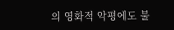의 영화적 악평에도 불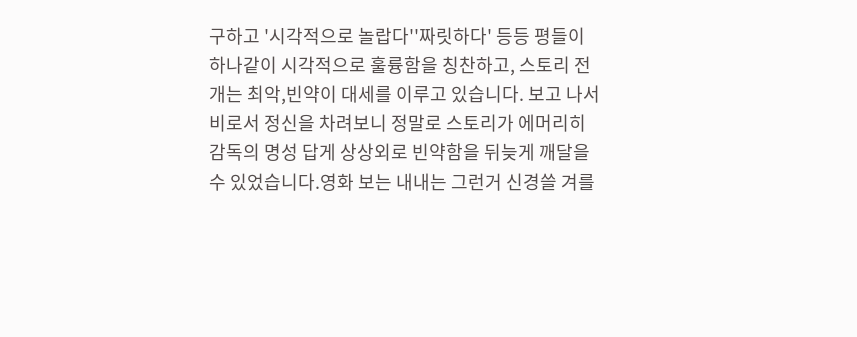구하고 '시각적으로 놀랍다''짜릿하다' 등등 평들이 하나같이 시각적으로 훌륭함을 칭찬하고, 스토리 전개는 최악,빈약이 대세를 이루고 있습니다. 보고 나서 비로서 정신을 차려보니 정말로 스토리가 에머리히 감독의 명성 답게 상상외로 빈약함을 뒤늦게 깨달을수 있었습니다.영화 보는 내내는 그런거 신경쓸 겨를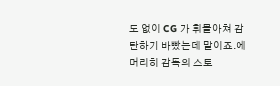도 없이 CG 가 휘몰아쳐 감탄하기 바빴는데 말이죠.에머리히 감독의 스토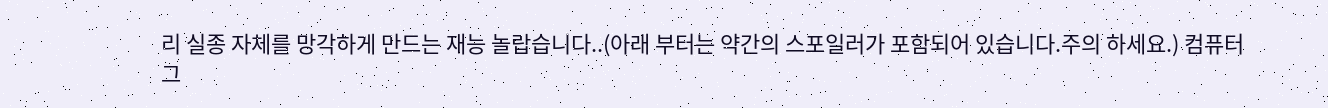리 실종 자체를 망각하게 만드는 재능 놀랍습니다..(아래 부터는 약간의 스포일러가 포함되어 있습니다.주의 하세요.) 컴퓨터 그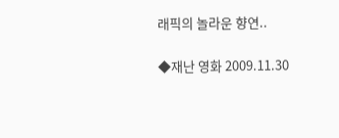래픽의 놀라운 향연..

◆재난 영화 2009.11.30